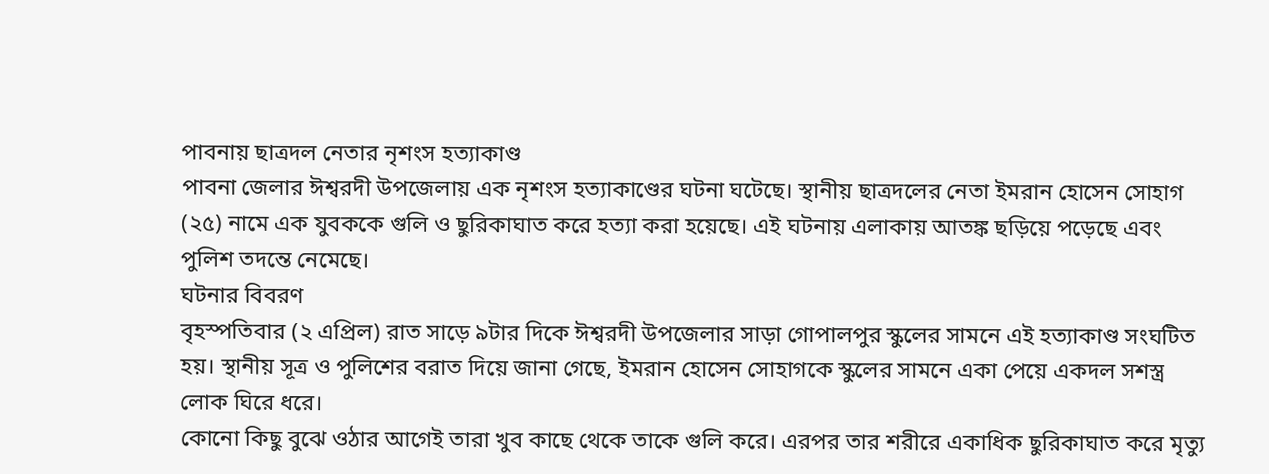পাবনায় ছাত্রদল নেতার নৃশংস হত্যাকাণ্ড
পাবনা জেলার ঈশ্বরদী উপজেলায় এক নৃশংস হত্যাকাণ্ডের ঘটনা ঘটেছে। স্থানীয় ছাত্রদলের নেতা ইমরান হোসেন সোহাগ (২৫) নামে এক যুবককে গুলি ও ছুরিকাঘাত করে হত্যা করা হয়েছে। এই ঘটনায় এলাকায় আতঙ্ক ছড়িয়ে পড়েছে এবং পুলিশ তদন্তে নেমেছে।
ঘটনার বিবরণ
বৃহস্পতিবার (২ এপ্রিল) রাত সাড়ে ৯টার দিকে ঈশ্বরদী উপজেলার সাড়া গোপালপুর স্কুলের সামনে এই হত্যাকাণ্ড সংঘটিত হয়। স্থানীয় সূত্র ও পুলিশের বরাত দিয়ে জানা গেছে, ইমরান হোসেন সোহাগকে স্কুলের সামনে একা পেয়ে একদল সশস্ত্র লোক ঘিরে ধরে।
কোনো কিছু বুঝে ওঠার আগেই তারা খুব কাছে থেকে তাকে গুলি করে। এরপর তার শরীরে একাধিক ছুরিকাঘাত করে মৃত্যু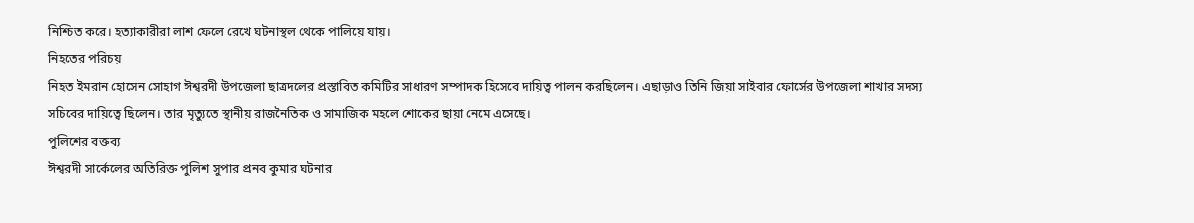নিশ্চিত করে। হত্যাকারীরা লাশ ফেলে রেখে ঘটনাস্থল থেকে পালিয়ে যায়।
নিহতের পরিচয়
নিহত ইমরান হোসেন সোহাগ ঈশ্বরদী উপজেলা ছাত্রদলের প্রস্তাবিত কমিটির সাধারণ সম্পাদক হিসেবে দায়িত্ব পালন করছিলেন। এছাড়াও তিনি জিয়া সাইবার ফোর্সের উপজেলা শাখার সদস্য সচিবের দায়িত্বে ছিলেন। তার মৃত্যুতে স্থানীয় রাজনৈতিক ও সামাজিক মহলে শোকের ছায়া নেমে এসেছে।
পুলিশের বক্তব্য
ঈশ্বরদী সার্কেলের অতিরিক্ত পুলিশ সুপার প্রনব কুমার ঘটনার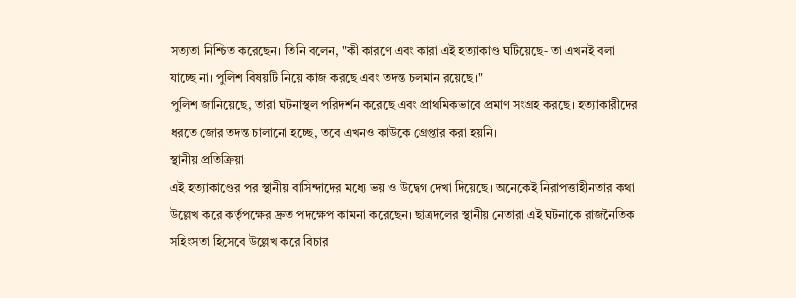সত্যতা নিশ্চিত করেছেন। তিনি বলেন, "কী কারণে এবং কারা এই হত্যাকাণ্ড ঘটিয়েছে- তা এখনই বলা যাচ্ছে না। পুলিশ বিষয়টি নিয়ে কাজ করছে এবং তদন্ত চলমান রয়েছে।"
পুলিশ জানিয়েছে, তারা ঘটনাস্থল পরিদর্শন করেছে এবং প্রাথমিকভাবে প্রমাণ সংগ্রহ করছে। হত্যাকারীদের ধরতে জোর তদন্ত চালানো হচ্ছে, তবে এখনও কাউকে গ্রেপ্তার করা হয়নি।
স্থানীয় প্রতিক্রিয়া
এই হত্যাকাণ্ডের পর স্থানীয় বাসিন্দাদের মধ্যে ভয় ও উদ্বেগ দেখা দিয়েছে। অনেকেই নিরাপত্তাহীনতার কথা উল্লেখ করে কর্তৃপক্ষের দ্রুত পদক্ষেপ কামনা করেছেন। ছাত্রদলের স্থানীয় নেতারা এই ঘটনাকে রাজনৈতিক সহিংসতা হিসেবে উল্লেখ করে বিচার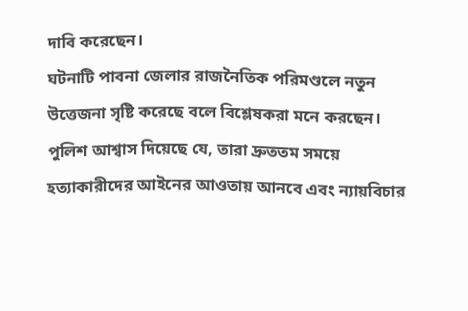দাবি করেছেন।
ঘটনাটি পাবনা জেলার রাজনৈতিক পরিমণ্ডলে নতুন উত্তেজনা সৃষ্টি করেছে বলে বিশ্লেষকরা মনে করছেন। পুলিশ আশ্বাস দিয়েছে যে, তারা দ্রুততম সময়ে হত্যাকারীদের আইনের আওতায় আনবে এবং ন্যায়বিচার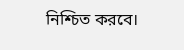নিশ্চিত করবে।